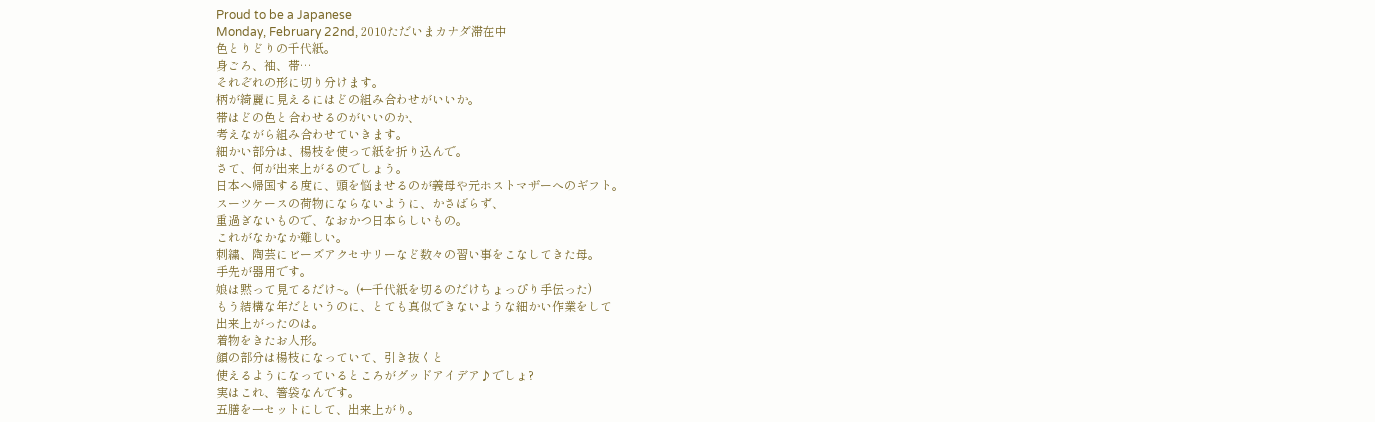Proud to be a Japanese
Monday, February 22nd, 2010ただいまカナダ滞在中
色とりどりの千代紙。
身ごろ、袖、帯…
それぞれの形に切り分けます。
柄が綺麗に見えるにはどの組み合わせがいいか。
帯はどの色と合わせるのがいいのか、
考えながら組み合わせていきます。
細かい部分は、楊枝を使って紙を折り込んで。
さて、何が出来上がるのでしょう。
日本へ帰国する度に、頭を悩ませるのが義母や元ホストマザーへのギフト。
スーツケースの荷物にならないように、かさばらず、
重過ぎないもので、なおかつ日本らしいもの。
これがなかなか難しい。
刺繍、陶芸にビーズアクセサリーなど数々の習い事をこなしてきた母。
手先が器用です。
娘は黙って見てるだけ~。(←千代紙を切るのだけちょっぴり手伝った)
もう結構な年だというのに、とても真似できないような細かい作業をして
出来上がったのは。
着物をきたお人形。
顔の部分は楊枝になっていて、引き抜くと
使えるようになっているところがグッドアイデア♪でしょ?
実はこれ、箸袋なんです。
五膳を一セットにして、出来上がり。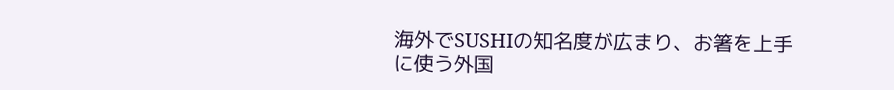海外でSUSHIの知名度が広まり、お箸を上手に使う外国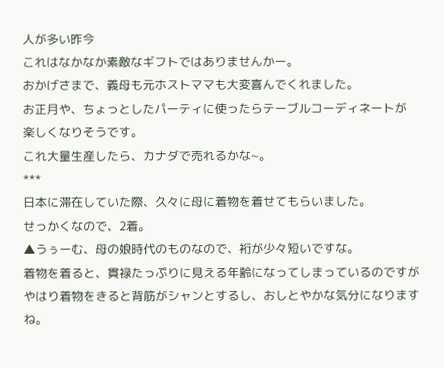人が多い昨今
これはなかなか素敵なギフトではありませんかー。
おかげさまで、義母も元ホストママも大変喜んでくれました。
お正月や、ちょっとしたパーティに使ったらテーブルコーディネートが
楽しくなりそうです。
これ大量生産したら、カナダで売れるかな~。
***
日本に滞在していた際、久々に母に着物を着せてもらいました。
せっかくなので、2着。
▲うぅーむ、母の娘時代のものなので、裄が少々短いですな。
着物を着ると、貫禄たっぷりに見える年齢になってしまっているのですが
やはり着物をきると背筋がシャンとするし、おしとやかな気分になりますね。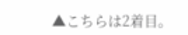▲こちらは2着目。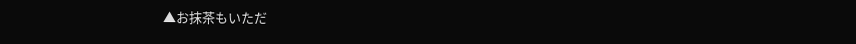▲お抹茶もいただ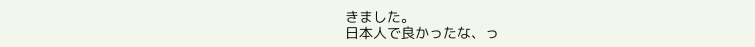きました。
日本人で良かったな、っ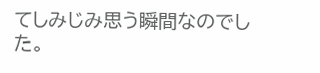てしみじみ思う瞬間なのでした。